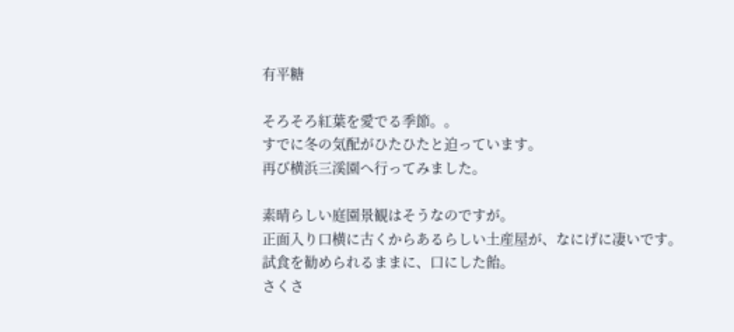有平糖

そろそろ紅葉を愛でる季節。。
すでに冬の気配がひたひたと迫っています。
再び横浜三溪園へ行ってみました。

素晴らしい庭園景観はそうなのですが。
正面入り口横に古くからあるらしい土産屋が、なにげに凄いです。
試食を勧められるままに、口にした飴。
さくさ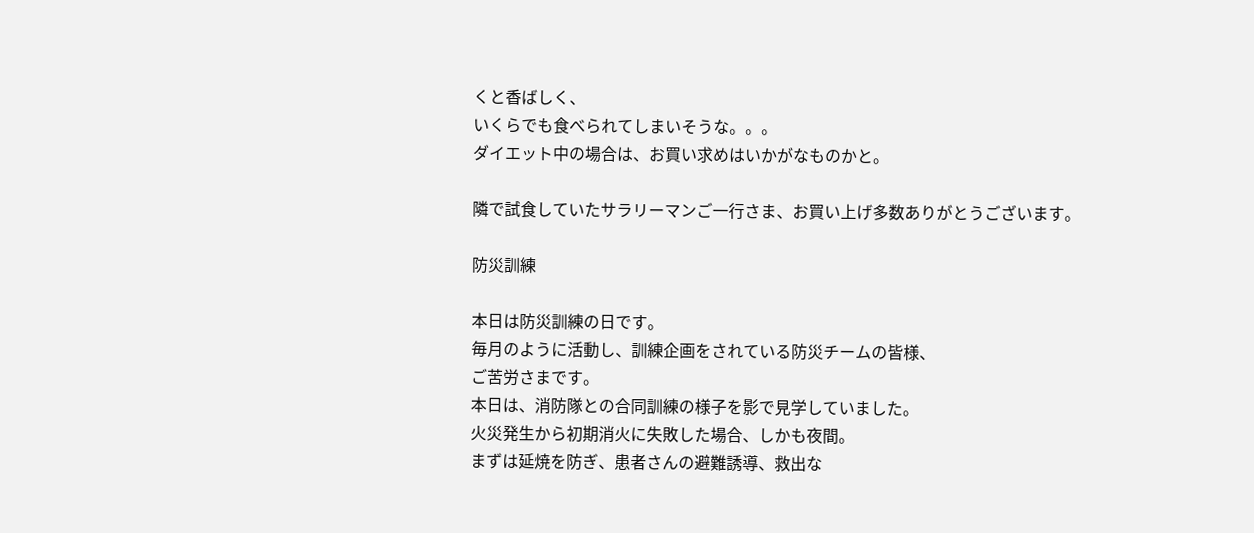くと香ばしく、
いくらでも食べられてしまいそうな。。。
ダイエット中の場合は、お買い求めはいかがなものかと。

隣で試食していたサラリーマンご一行さま、お買い上げ多数ありがとうございます。

防災訓練

本日は防災訓練の日です。
毎月のように活動し、訓練企画をされている防災チームの皆様、
ご苦労さまです。
本日は、消防隊との合同訓練の様子を影で見学していました。
火災発生から初期消火に失敗した場合、しかも夜間。
まずは延焼を防ぎ、患者さんの避難誘導、救出な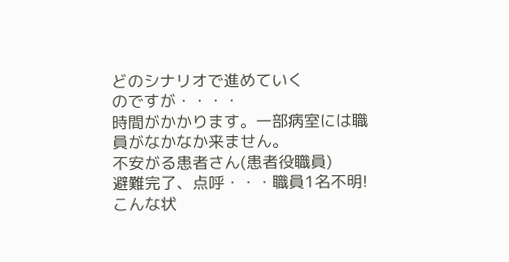どのシナリオで進めていく
のですが・・・・
時間がかかります。一部病室には職員がなかなか来ません。
不安がる患者さん(患者役職員)
避難完了、点呼・・・職員1名不明!
こんな状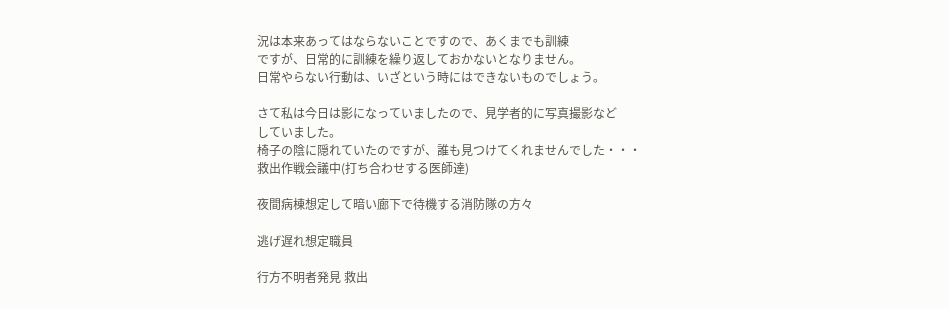況は本来あってはならないことですので、あくまでも訓練
ですが、日常的に訓練を繰り返しておかないとなりません。
日常やらない行動は、いざという時にはできないものでしょう。

さて私は今日は影になっていましたので、見学者的に写真撮影など
していました。
椅子の陰に隠れていたのですが、誰も見つけてくれませんでした・・・
救出作戦会議中(打ち合わせする医師達)

夜間病棟想定して暗い廊下で待機する消防隊の方々

逃げ遅れ想定職員

行方不明者発見 救出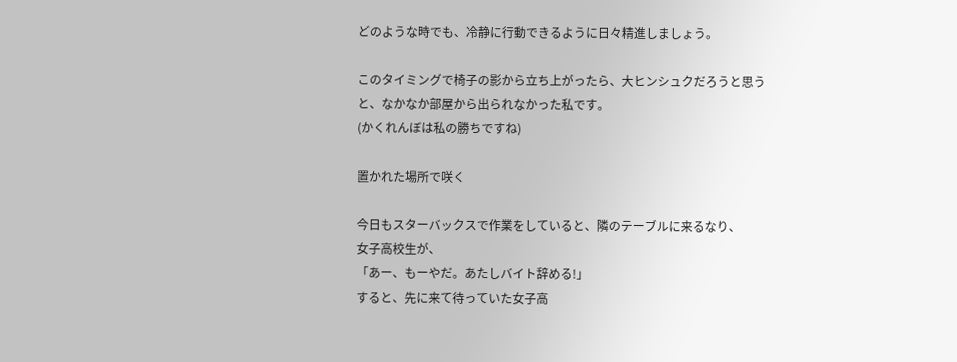どのような時でも、冷静に行動できるように日々精進しましょう。

このタイミングで椅子の影から立ち上がったら、大ヒンシュクだろうと思うと、なかなか部屋から出られなかった私です。
(かくれんぼは私の勝ちですね)

置かれた場所で咲く

今日もスターバックスで作業をしていると、隣のテーブルに来るなり、
女子高校生が、
「あー、もーやだ。あたしバイト辞める!」
すると、先に来て待っていた女子高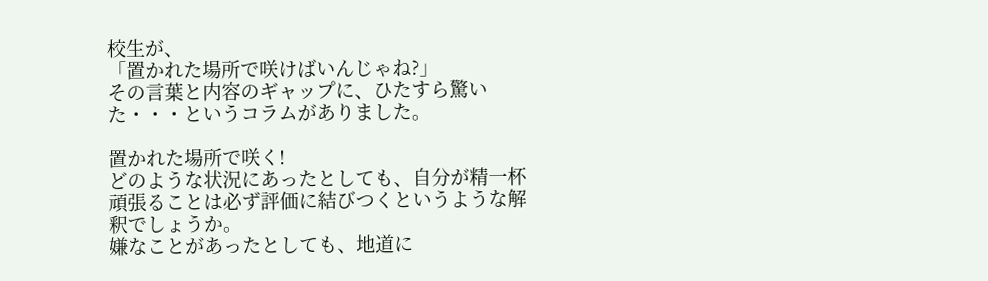校生が、
「置かれた場所で咲けばいんじゃね?」
その言葉と内容のギャップに、ひたすら驚いた・・・というコラムがありました。

置かれた場所で咲く!
どのような状況にあったとしても、自分が精一杯頑張ることは必ず評価に結びつくというような解釈でしょうか。
嫌なことがあったとしても、地道に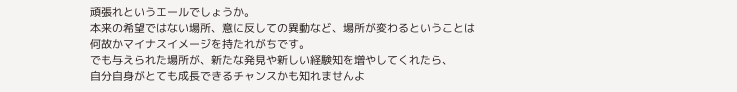頑張れというエールでしょうか。
本来の希望ではない場所、意に反しての異動など、場所が変わるということは
何故かマイナスイメージを持たれがちです。
でも与えられた場所が、新たな発見や新しい経験知を増やしてくれたら、
自分自身がとても成長できるチャンスかも知れませんよ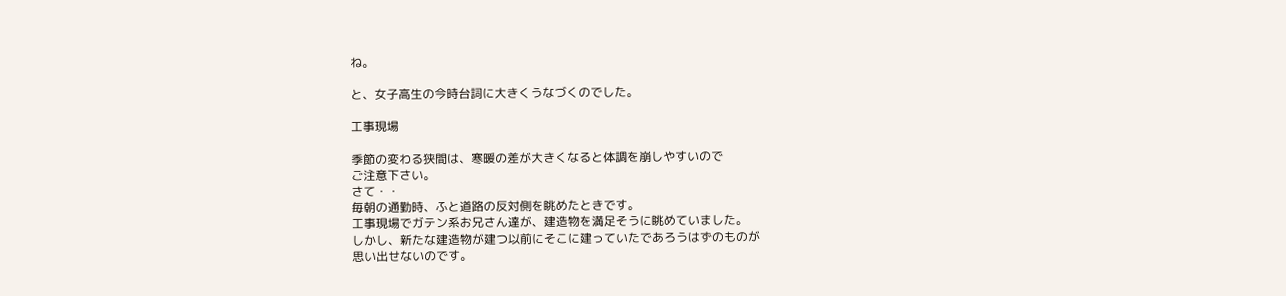ね。

と、女子高生の今時台詞に大きくうなづくのでした。

工事現場

季節の変わる狭間は、寒暖の差が大きくなると体調を崩しやすいので
ご注意下さい。
さて・・
毎朝の通勤時、ふと道路の反対側を眺めたときです。
工事現場でガテン系お兄さん達が、建造物を満足そうに眺めていました。
しかし、新たな建造物が建つ以前にそこに建っていたであろうはずのものが
思い出せないのです。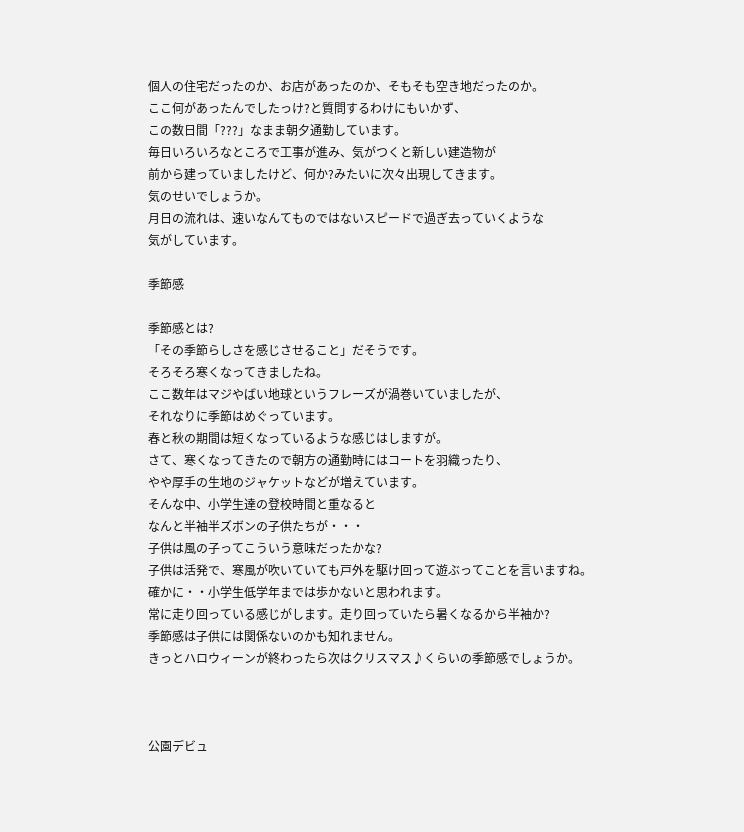個人の住宅だったのか、お店があったのか、そもそも空き地だったのか。
ここ何があったんでしたっけ?と質問するわけにもいかず、
この数日間「???」なまま朝夕通勤しています。
毎日いろいろなところで工事が進み、気がつくと新しい建造物が
前から建っていましたけど、何か?みたいに次々出現してきます。
気のせいでしょうか。
月日の流れは、速いなんてものではないスピードで過ぎ去っていくような
気がしています。

季節感

季節感とは?
「その季節らしさを感じさせること」だそうです。
そろそろ寒くなってきましたね。
ここ数年はマジやばい地球というフレーズが渦巻いていましたが、
それなりに季節はめぐっています。
春と秋の期間は短くなっているような感じはしますが。
さて、寒くなってきたので朝方の通勤時にはコートを羽織ったり、
やや厚手の生地のジャケットなどが増えています。
そんな中、小学生達の登校時間と重なると
なんと半袖半ズボンの子供たちが・・・
子供は風の子ってこういう意味だったかな?
子供は活発で、寒風が吹いていても戸外を駆け回って遊ぶってことを言いますね。
確かに・・小学生低学年までは歩かないと思われます。
常に走り回っている感じがします。走り回っていたら暑くなるから半袖か?
季節感は子供には関係ないのかも知れません。
きっとハロウィーンが終わったら次はクリスマス♪くらいの季節感でしょうか。



公園デビュ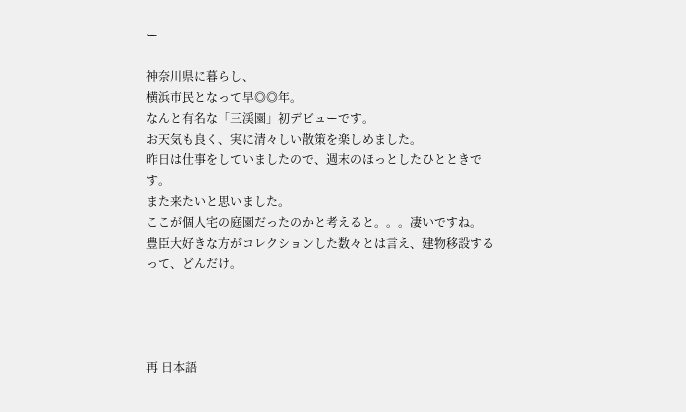ー

神奈川県に暮らし、
横浜市民となって早◎◎年。
なんと有名な「三渓園」初デビューです。
お天気も良く、実に清々しい散策を楽しめました。
昨日は仕事をしていましたので、週末のほっとしたひとときです。
また来たいと思いました。
ここが個人宅の庭園だったのかと考えると。。。凄いですね。
豊臣大好きな方がコレクションした数々とは言え、建物移設するって、どんだけ。




再 日本語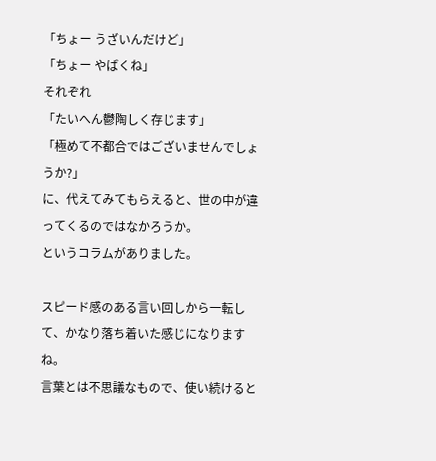「ちょー うざいんだけど」
「ちょー やばくね」
それぞれ
「たいへん鬱陶しく存じます」
「極めて不都合ではございませんでしょうか?」
に、代えてみてもらえると、世の中が違ってくるのではなかろうか。
というコラムがありました。

スピード感のある言い回しから一転して、かなり落ち着いた感じになりますね。
言葉とは不思議なもので、使い続けると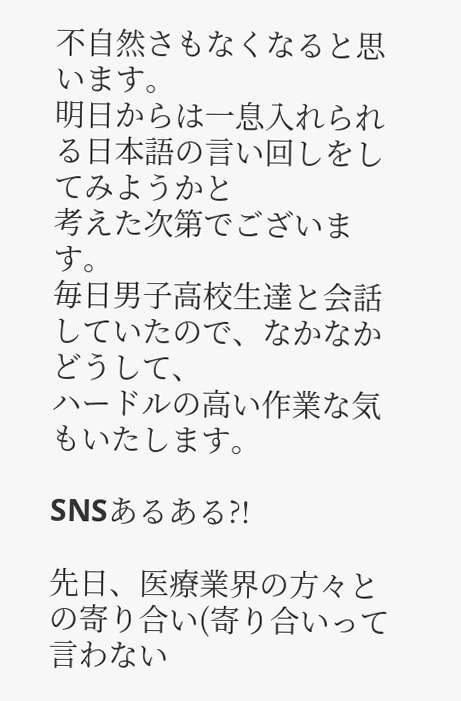不自然さもなくなると思います。
明日からは一息入れられる日本語の言い回しをしてみようかと
考えた次第でございます。
毎日男子高校生達と会話していたので、なかなかどうして、
ハードルの高い作業な気もいたします。

SNSあるある?!

先日、医療業界の方々との寄り合い(寄り合いって言わない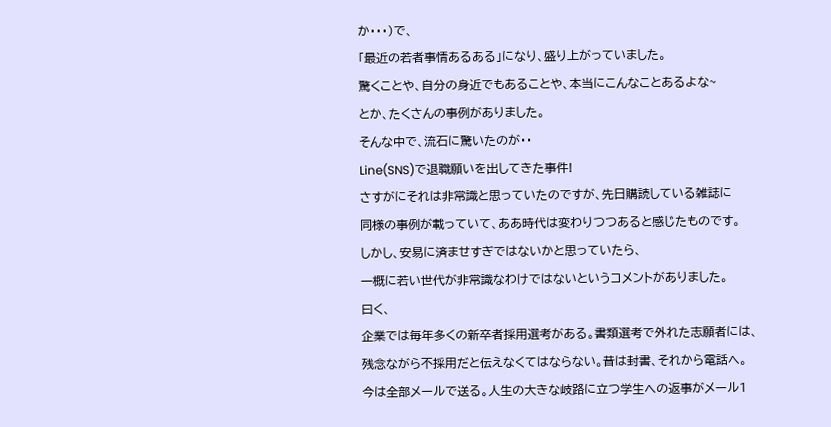か・・・)で、
「最近の若者事情あるある」になり、盛り上がっていました。
驚くことや、自分の身近でもあることや、本当にこんなことあるよな~
とか、たくさんの事例がありました。
そんな中で、流石に驚いたのが・・
Line(SNS)で退職願いを出してきた事件!
さすがにそれは非常識と思っていたのですが、先日購読している雑誌に
同様の事例が載っていて、ああ時代は変わりつつあると感じたものです。
しかし、安易に済ませすぎではないかと思っていたら、
一概に若い世代が非常識なわけではないというコメントがありました。
曰く、
企業では毎年多くの新卒者採用選考がある。書類選考で外れた志願者には、
残念ながら不採用だと伝えなくてはならない。昔は封書、それから電話へ。
今は全部メールで送る。人生の大きな岐路に立つ学生への返事がメール1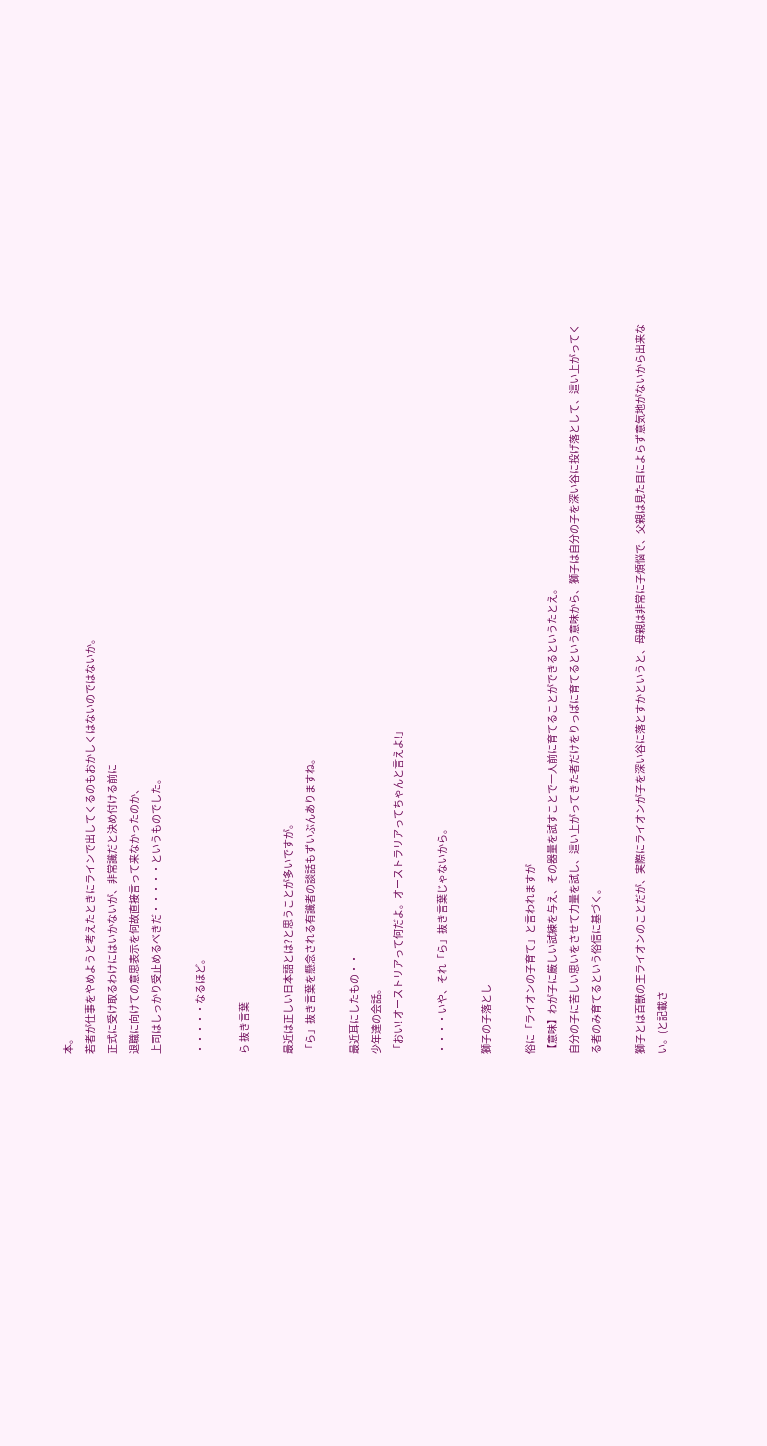本。
若者が仕事をやめようと考えたときにラインで出してくるのもおかしくはないのではないか。
正式に受け取るわけにはいかないが、非常識だと決め付ける前に
退職に向けての意思表示を何故直接言って来なかったのか、
上司はしっかり受止めるべきだ・・・・・というものでした。

・・・・・なるほど。

ら 抜き言葉

最近は正しい日本語とは?と思うことが多いですが。
「ら」抜き言葉を懸念される有識者の談話もずいぶんありますね。

最近耳にしたもの・・
少年達の会話。
「おい! オーストリアって何だよ。オーストラリアってちゃんと言えよ!」

・・・・いや、それ「ら」抜き言葉じゃないから。

獅子の子落とし

俗に「ライオンの子育て」と言われますが
【意味】わが子に厳しい試練を与え、その器量を試すことで一人前に育てることができるというたとえ。
自分の子に苦しい思いをさせて力量を試し、這い上がってきた者だけをりっぱに育てるという意味から、獅子は自分の子を深い谷に投げ落として、這い上がってくる者のみ育てるという俗信に基づく。

獅子とは百獣の王ライオンのことだが、実際にライオンが子を深い谷に落とすかというと、母親は非常に子煩悩で、父親は見た目によらず意気地がないから出来ない。(と記載さ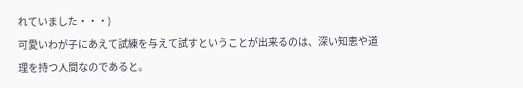れていました・・・)
可愛いわが子にあえて試練を与えて試すということが出来るのは、深い知恵や道理を持つ人間なのであると。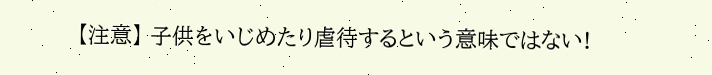【注意】 子供をいじめたり虐待するという意味ではない!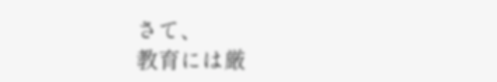さて、
教育には厳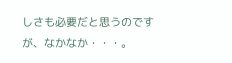しさも必要だと思うのですが、なかなか・・・。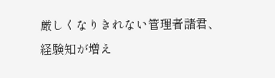厳しくなりきれない管理者諸君、経験知が増え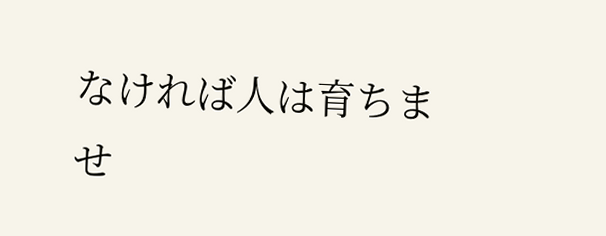なければ人は育ちませ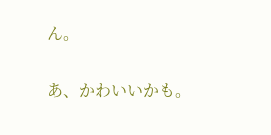ん。

あ、かわいいかも。